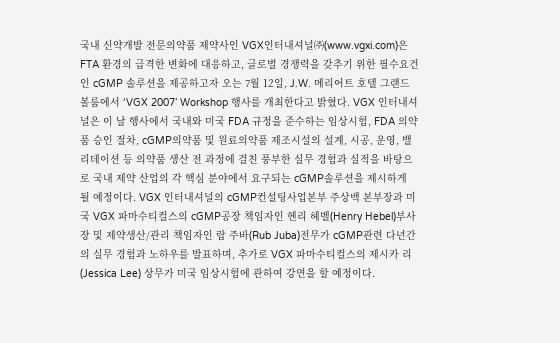국내 신약개발 전문의약품 제약사인 VGX인터내셔널㈜(www.vgxi.com)은 FTA 환경의 급격한 변화에 대응하고, 글로벌 경쟁력을 갖추기 위한 필수요건인 cGMP 솔루션을 제공하고자 오는 7월 12일, J.W. 메리어트 호텔 그랜드볼룸에서 ‘VGX 2007’ Workshop 행사를 개최한다고 밝혔다. VGX 인터내셔널은 이 날 행사에서 국내와 미국 FDA 규정을 준수하는 임상시험, FDA 의약품 승인 절차, cGMP의약품 및 원료의약품 제조시설의 설계, 시공, 운영, 밸리데이션 등 의약품 생산 전 과정에 걸친 풍부한 실무 경험과 실적을 바탕으로 국내 제약 산업의 각 핵심 분야에서 요구되는 cGMP솔루션을 제시하게 될 예정이다. VGX 인터내셔널의 cGMP컨설팅사업본부 주상백 본부장과 미국 VGX 파마수티컬스의 cGMP공장 책임자인 헨리 헤벨(Henry Hebel)부사장 및 제약생산/관리 책임자인 랍 주바(Rub Juba)전무가 cGMP관련 다년간의 실무 경험과 노하우를 발표하며, 추가로 VGX 파마수티컬스의 제시카 리(Jessica Lee) 상무가 미국 임상시험에 관하여 강연을 할 예정이다.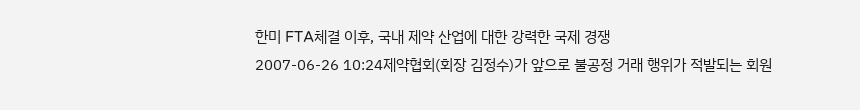한미 FTA체결 이후, 국내 제약 산업에 대한 강력한 국제 경쟁
2007-06-26 10:24제약협회(회장 김정수)가 앞으로 불공정 거래 행위가 적발되는 회원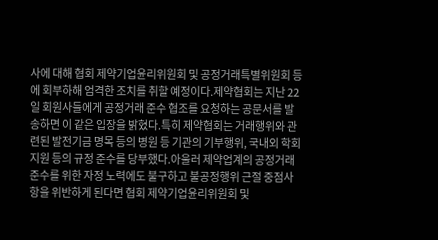사에 대해 협회 제약기업윤리위원회 및 공정거래특별위원회 등에 회부하해 엄격한 조치를 취할 예정이다.제약협회는 지난 22일 회원사들에게 공정거래 준수 협조를 요청하는 공문서를 발송하면 이 같은 입장을 밝혔다.특히 제약협회는 거래행위와 관련된 발전기금 명목 등의 병원 등 기관의 기부행위, 국내외 학회지원 등의 규정 준수를 당부했다.아울러 제약업계의 공정거래 준수를 위한 자정 노력에도 불구하고 불공정행위 근절 중점사항을 위반하게 된다면 협회 제약기업윤리위원회 및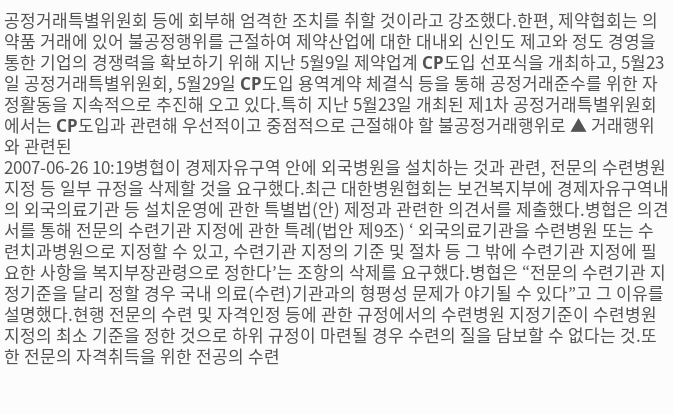공정거래특별위원회 등에 회부해 엄격한 조치를 취할 것이라고 강조했다.한편, 제약협회는 의약품 거래에 있어 불공정행위를 근절하여 제약산업에 대한 대내외 신인도 제고와 정도 경영을 통한 기업의 경쟁력을 확보하기 위해 지난 5월9일 제약업계 CP도입 선포식을 개최하고, 5월23일 공정거래특별위원회, 5월29일 CP도입 용역계약 체결식 등을 통해 공정거래준수를 위한 자정활동을 지속적으로 추진해 오고 있다.특히 지난 5월23일 개최된 제1차 공정거래특별위원회에서는 CP도입과 관련해 우선적이고 중점적으로 근절해야 할 불공정거래행위로 ▲ 거래행위와 관련된
2007-06-26 10:19병협이 경제자유구역 안에 외국병원을 설치하는 것과 관련, 전문의 수련병원 지정 등 일부 규정을 삭제할 것을 요구했다.최근 대한병원협회는 보건복지부에 경제자유구역내의 외국의료기관 등 설치운영에 관한 특별법(안) 제정과 관련한 의견서를 제출했다.병협은 의견서를 통해 전문의 수련기관 지정에 관한 특례(법안 제9조) ‘ 외국의료기관을 수련병원 또는 수련치과병원으로 지정할 수 있고, 수련기관 지정의 기준 및 절차 등 그 밖에 수련기관 지정에 필요한 사항을 복지부장관령으로 정한다’는 조항의 삭제를 요구했다.병협은 “전문의 수련기관 지정기준을 달리 정할 경우 국내 의료(수련)기관과의 형평성 문제가 야기될 수 있다”고 그 이유를 설명했다.현행 전문의 수련 및 자격인정 등에 관한 규정에서의 수련병원 지정기준이 수련병원 지정의 최소 기준을 정한 것으로 하위 규정이 마련될 경우 수련의 질을 담보할 수 없다는 것.또한 전문의 자격취득을 위한 전공의 수련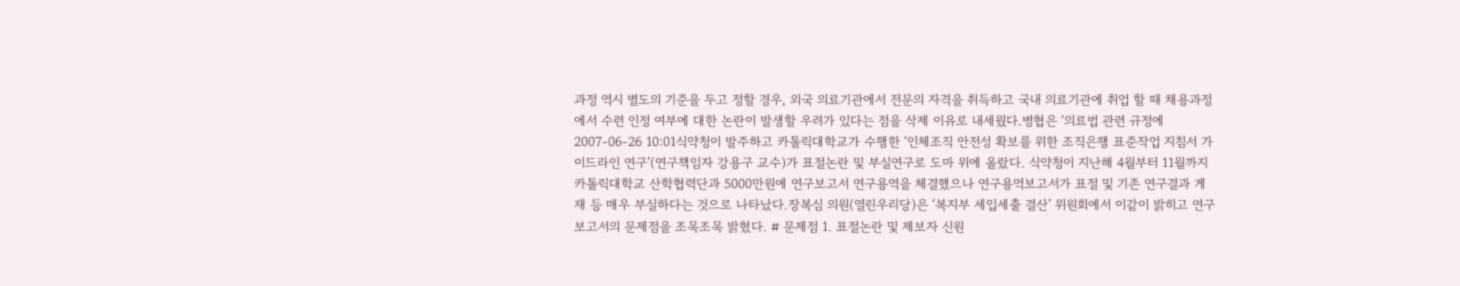과정 역시 별도의 기준을 두고 정할 경우, 외국 의료기관에서 전문의 자격을 취득하고 국내 의료기관에 취업 할 때 채용과정에서 수련 인정 여부에 대한 논란이 발생할 우려가 있다는 점을 삭제 이유로 내세웠다.병협은 ‘의료법 관련 규정에
2007-06-26 10:01식약청이 발주하고 카톨릭대학교가 수행한 ‘인체조직 안전성 확보를 위한 조직은행 표준작업 지침서 가이드라인 연구’(연구책임자 강용구 교수)가 표절논란 및 부실연구로 도마 위에 올랐다. 식약청이 지난해 4월부터 11월까지 카톨릭대학교 산학협력단과 5000만원에 연구보고서 연구용역을 체결했으나 연구용역보고서가 표절 및 기존 연구결과 게재 등 매우 부실하다는 것으로 나타났다.장복심 의원(열린우리당)은 ‘복지부 세입세출 결산’ 위원회에서 이같이 밝히고 연구보고서의 문제점을 조목조목 밝혔다. # 문제점 1. 표절논란 및 제보자 신원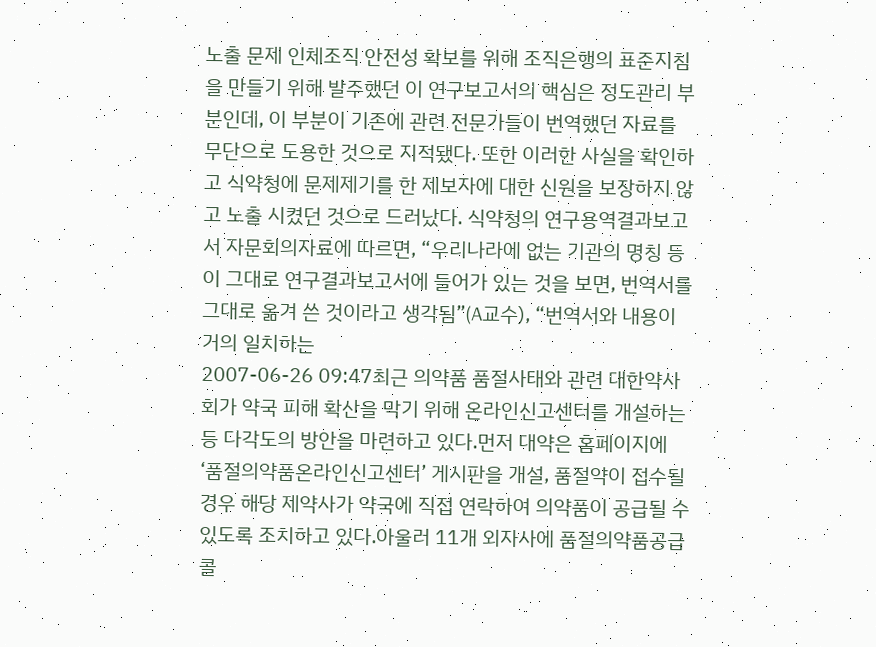노출 문제 인체조직 안전성 확보를 위해 조직은행의 표준지침을 만들기 위해 발주했던 이 연구보고서의 핵심은 정도관리 부분인데, 이 부분이 기존에 관련 전문가들이 번역했던 자료를 무단으로 도용한 것으로 지적됐다. 또한 이러한 사실을 확인하고 식약청에 문제제기를 한 제보자에 대한 신원을 보장하지 않고 노출 시켰던 것으로 드러났다. 식약청의 연구용역결과보고서 자문회의자료에 따르면, “우리나라에 없는 기관의 명칭 등이 그대로 연구결과보고서에 들어가 있는 것을 보면, 번역서를 그대로 옮겨 쓴 것이라고 생각됨”(A교수), “번역서와 내용이 거의 일치하는
2007-06-26 09:47최근 의약품 품절사태와 관련 대한약사회가 약국 피해 확산을 막기 위해 온라인신고센터를 개설하는 등 다각도의 방안을 마련하고 있다.먼저 대약은 홈페이지에 ‘품절의약품온라인신고센터’ 게시판을 개설, 품절약이 접수될 경우 해당 제약사가 약국에 직접 연락하여 의약품이 공급될 수 있도록 조치하고 있다.아울러 11개 외자사에 품절의약품공급콜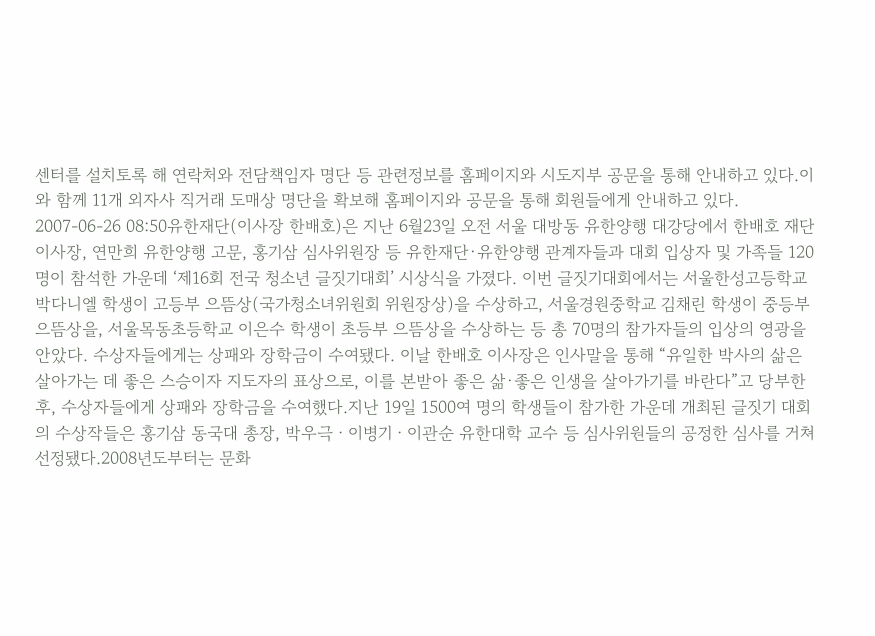센터를 설치토록 해 연락처와 전담책임자 명단 등 관련정보를 홈페이지와 시도지부 공문을 통해 안내하고 있다.이와 함께 11개 외자사 직거래 도매상 명단을 확보해 홈페이지와 공문을 통해 회원들에게 안내하고 있다.
2007-06-26 08:50유한재단(이사장 한배호)은 지난 6월23일 오전 서울 대방동 유한양행 대강당에서 한배호 재단 이사장, 연만희 유한양행 고문, 홍기삼 심사위원장 등 유한재단·유한양행 관계자들과 대회 입상자 및 가족들 120명이 참석한 가운데 ‘제16회 전국 청소년 글짓기대회’ 시상식을 가졌다. 이번 글짓기대회에서는 서울한성고등학교 박다니엘 학생이 고등부 으뜸상(국가청소녀위원회 위원장상)을 수상하고, 서울경원중학교 김채린 학생이 중등부 으뜸상을, 서울목동초등학교 이은수 학생이 초등부 으뜸상을 수상하는 등 총 70명의 참가자들의 입상의 영광을 안았다. 수상자들에게는 상패와 장학금이 수여됐다. 이날 한배호 이사장은 인사말을 통해 “유일한 박사의 삶은 살아가는 데 좋은 스승이자 지도자의 표상으로, 이를 본받아 좋은 삶·좋은 인생을 살아가기를 바란다”고 당부한 후, 수상자들에게 상패와 장학금을 수여했다.지난 19일 1500여 명의 학생들이 참가한 가운데 개최된 글짓기 대회의 수상작들은 홍기삼 동국대 총장, 박우극ㆍ이병기ㆍ이관순 유한대학 교수 등 심사위원들의 공정한 심사를 거쳐 선정됐다.2008년도부터는 문화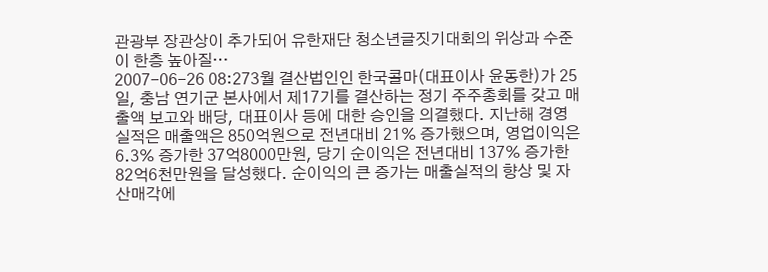관광부 장관상이 추가되어 유한재단 청소년글짓기대회의 위상과 수준이 한층 높아질…
2007-06-26 08:273월 결산법인인 한국콜마(대표이사 윤동한)가 25일, 충남 연기군 본사에서 제17기를 결산하는 정기 주주총회를 갖고 매출액 보고와 배당, 대표이사 등에 대한 승인을 의결했다. 지난해 경영실적은 매출액은 850억원으로 전년대비 21% 증가했으며, 영업이익은 6.3% 증가한 37억8000만원, 당기 순이익은 전년대비 137% 증가한 82억6천만원을 달성했다. 순이익의 큰 증가는 매출실적의 향상 및 자산매각에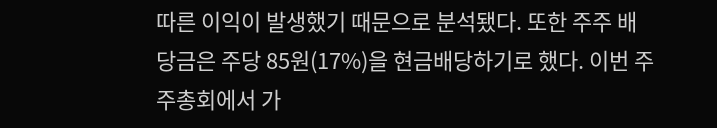따른 이익이 발생했기 때문으로 분석됐다. 또한 주주 배당금은 주당 85원(17%)을 현금배당하기로 했다. 이번 주주총회에서 가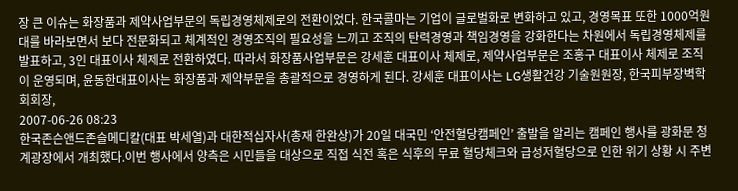장 큰 이슈는 화장품과 제약사업부문의 독립경영체제로의 전환이었다. 한국콜마는 기업이 글로벌화로 변화하고 있고, 경영목표 또한 1000억원대를 바라보면서 보다 전문화되고 체계적인 경영조직의 필요성을 느끼고 조직의 탄력경영과 책임경영을 강화한다는 차원에서 독립경영체제를 발표하고, 3인 대표이사 체제로 전환하였다. 따라서 화장품사업부문은 강세훈 대표이사 체제로, 제약사업부문은 조홍구 대표이사 체제로 조직이 운영되며, 윤동한대표이사는 화장품과 제약부문을 총괄적으로 경영하게 된다. 강세훈 대표이사는 LG생활건강 기술원원장, 한국피부장벽학회회장,
2007-06-26 08:23
한국존슨앤드존슬메디칼(대표 박세열)과 대한적십자사(총재 한완상)가 20일 대국민 ‘안전혈당캠페인’ 출발을 알리는 캠페인 행사를 광화문 청계광장에서 개최했다.이번 행사에서 양측은 시민들을 대상으로 직접 식전 혹은 식후의 무료 혈당체크와 급성저혈당으로 인한 위기 상황 시 주변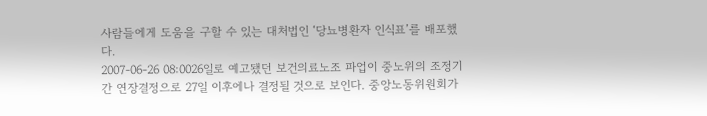사람들에게 도움을 구할 수 있는 대처법인 ‘당뇨병환자 인식표’를 배포했다.
2007-06-26 08:0026일로 예고됐던 보건의료노조 파업이 중노위의 조정기간 연장결정으로 27일 이후에나 결정될 것으로 보인다. 중앙노동위원회가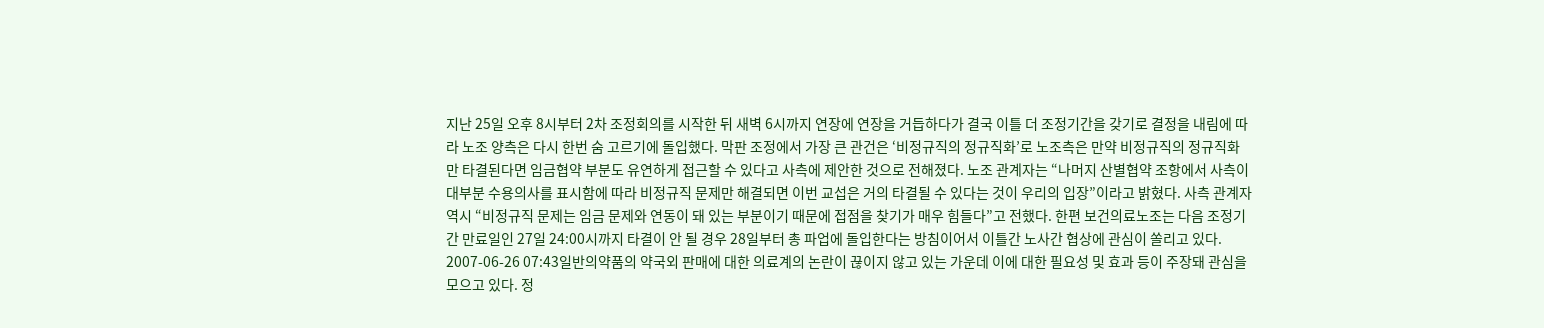지난 25일 오후 8시부터 2차 조정회의를 시작한 뒤 새벽 6시까지 연장에 연장을 거듭하다가 결국 이틀 더 조정기간을 갖기로 결정을 내림에 따라 노조 양측은 다시 한번 숨 고르기에 돌입했다. 막판 조정에서 가장 큰 관건은 ‘비정규직의 정규직화’로 노조측은 만약 비정규직의 정규직화만 타결된다면 임금협약 부분도 유연하게 접근할 수 있다고 사측에 제안한 것으로 전해졌다. 노조 관계자는 “나머지 산별협약 조항에서 사측이 대부분 수용의사를 표시함에 따라 비정규직 문제만 해결되면 이번 교섭은 거의 타결될 수 있다는 것이 우리의 입장”이라고 밝혔다. 사측 관계자 역시 “비정규직 문제는 임금 문제와 연동이 돼 있는 부분이기 때문에 접점을 찾기가 매우 힘들다”고 전했다. 한편 보건의료노조는 다음 조정기간 만료일인 27일 24:00시까지 타결이 안 될 경우 28일부터 총 파업에 돌입한다는 방침이어서 이틀간 노사간 협상에 관심이 쏠리고 있다.
2007-06-26 07:43일반의약품의 약국외 판매에 대한 의료계의 논란이 끊이지 않고 있는 가운데 이에 대한 필요성 및 효과 등이 주장돼 관심을 모으고 있다. 정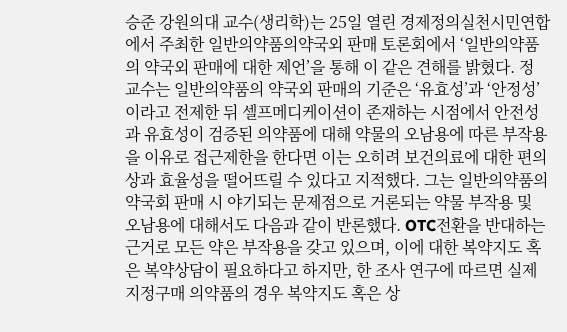승준 강원의대 교수(생리학)는 25일 열린 경제정의실천시민연합에서 주최한 일반의약품의약국외 판매 토론회에서 ‘일반의약품의 약국외 판매에 대한 제언’을 통해 이 같은 견해를 밝혔다. 정 교수는 일반의약품의 약국외 판매의 기준은 ‘유효성’과 ‘안정성’이라고 전제한 뒤 셀프메디케이션이 존재하는 시점에서 안전성과 유효성이 검증된 의약품에 대해 약물의 오남용에 따른 부작용을 이유로 접근제한을 한다면 이는 오히려 보건의료에 대한 편의상과 효율성을 떨어뜨릴 수 있다고 지적했다. 그는 일반의약품의 약국회 판매 시 야기되는 문제점으로 거론되는 약물 부작용 및 오남용에 대해서도 다음과 같이 반론했다. OTC전환을 반대하는 근거로 모든 약은 부작용을 갖고 있으며, 이에 대한 복약지도 혹은 복약상담이 필요하다고 하지만, 한 조사 연구에 따르면 실제 지정구매 의약품의 경우 복약지도 혹은 상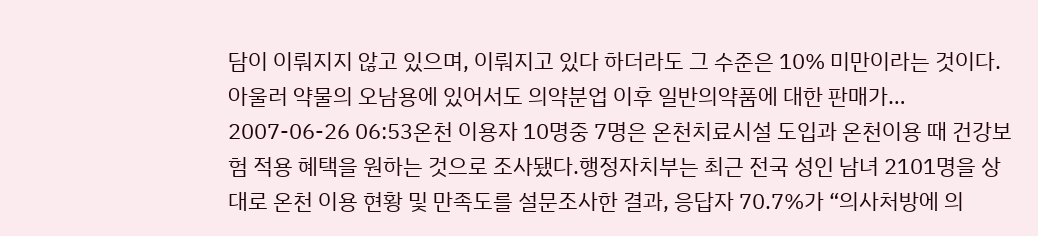담이 이뤄지지 않고 있으며, 이뤄지고 있다 하더라도 그 수준은 10% 미만이라는 것이다. 아울러 약물의 오남용에 있어서도 의약분업 이후 일반의약품에 대한 판매가…
2007-06-26 06:53온천 이용자 10명중 7명은 온천치료시설 도입과 온천이용 때 건강보험 적용 혜택을 원하는 것으로 조사됐다.행정자치부는 최근 전국 성인 남녀 2101명을 상대로 온천 이용 현황 및 만족도를 설문조사한 결과, 응답자 70.7%가 “의사처방에 의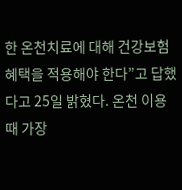한 온천치료에 대해 건강보험 혜택을 적용해야 한다”고 답했다고 25일 밝혔다. 온천 이용 때 가장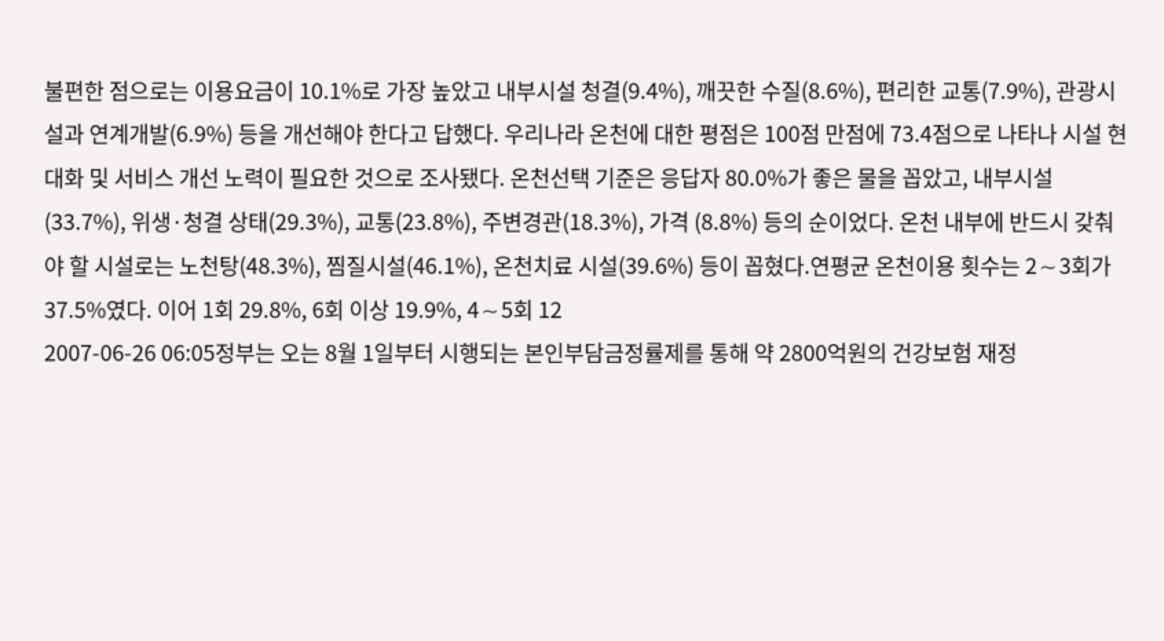불편한 점으로는 이용요금이 10.1%로 가장 높았고 내부시설 청결(9.4%), 깨끗한 수질(8.6%), 편리한 교통(7.9%), 관광시설과 연계개발(6.9%) 등을 개선해야 한다고 답했다. 우리나라 온천에 대한 평점은 100점 만점에 73.4점으로 나타나 시설 현대화 및 서비스 개선 노력이 필요한 것으로 조사됐다. 온천선택 기준은 응답자 80.0%가 좋은 물을 꼽았고, 내부시설(33.7%), 위생·청결 상태(29.3%), 교통(23.8%), 주변경관(18.3%), 가격 (8.8%) 등의 순이었다. 온천 내부에 반드시 갖춰야 할 시설로는 노천탕(48.3%), 찜질시설(46.1%), 온천치료 시설(39.6%) 등이 꼽혔다.연평균 온천이용 횟수는 2∼3회가 37.5%였다. 이어 1회 29.8%, 6회 이상 19.9%, 4∼5회 12
2007-06-26 06:05정부는 오는 8월 1일부터 시행되는 본인부담금정률제를 통해 약 2800억원의 건강보험 재정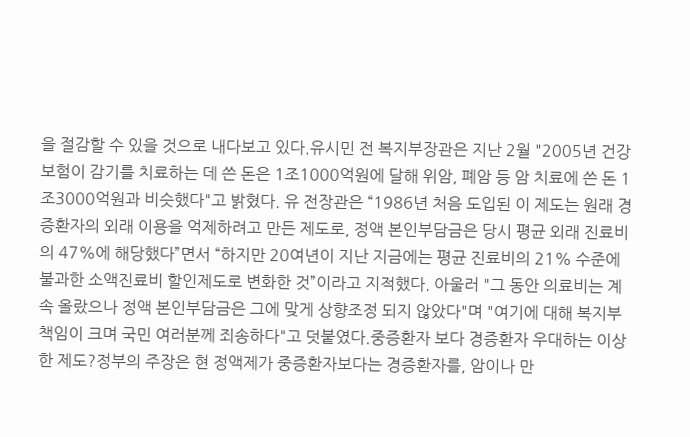을 절감할 수 있을 것으로 내다보고 있다.유시민 전 복지부장관은 지난 2월 "2005년 건강보험이 감기를 치료하는 데 쓴 돈은 1조1000억원에 달해 위암, 폐암 등 암 치료에 쓴 돈 1조3000억원과 비슷했다"고 밝혔다. 유 전장관은 “1986년 처음 도입된 이 제도는 원래 경증환자의 외래 이용을 억제하려고 만든 제도로, 정액 본인부담금은 당시 평균 외래 진료비의 47%에 해당했다”면서 “하지만 20여년이 지난 지금에는 평균 진료비의 21% 수준에 불과한 소액진료비 할인제도로 변화한 것”이라고 지적했다. 아울러 "그 동안 의료비는 계속 올랐으나 정액 본인부담금은 그에 맞게 상향조정 되지 않았다"며 "여기에 대해 복지부 책임이 크며 국민 여러분께 죄송하다"고 덧붙였다.중증환자 보다 경증환자 우대하는 이상한 제도?정부의 주장은 현 정액제가 중증환자보다는 경증환자를, 암이나 만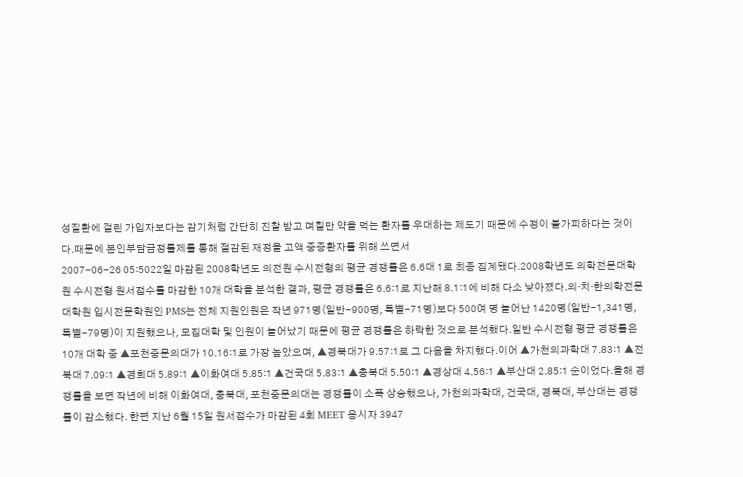성질환에 걸린 가입자보다는 감기처럼 간단히 진찰 받고 며칠만 약을 먹는 환자를 우대하는 제도기 때문에 수정이 불가피하다는 것이다.때문에 본인부담금정률제를 통해 절감된 재정을 고액 중증환자를 위해 쓰면서
2007-06-26 05:5022일 마감된 2008학년도 의전원 수시전형의 평균 경쟁률은 6.6대 1로 최종 집계됐다.2008학년도 의학전문대학원 수시전형 원서접수를 마감한 10개 대학을 분석한 결과, 평균 경쟁률은 6.6:1로 지난해 8.1:1에 비해 다소 낮아졌다.의·치·한의학전문대학원 입시전문학원인 PMS는 전체 지원인원은 작년 971명(일반-900명, 특별-71명)보다 500여 명 늘어난 1420명(일반-1,341명, 특별-79명)이 지원했으나, 모집대학 및 인원이 늘어났기 때문에 평균 경쟁률은 하락한 것으로 분석했다.일반 수시전형 평균 경쟁률은 10개 대학 중 ▲포천중문의대가 10.16:1로 가장 높았으며, ▲경북대가 9.57:1로 그 다음을 차지했다.이어 ▲가천의과학대 7.83:1 ▲전북대 7.09:1 ▲경희대 5.89:1 ▲이화여대 5.85:1 ▲건국대 5.83:1 ▲충북대 5.50:1 ▲경상대 4.56:1 ▲부산대 2.85:1 순이었다.올해 경쟁률을 보면 작년에 비해 이화여대, 충북대, 포천중문의대는 경쟁률이 소폭 상승했으나, 가천의과학대, 건국대, 경북대, 부산대는 경쟁률이 감소했다. 한편 지난 6월 15일 원서접수가 마감된 4회 MEET 응시자 3947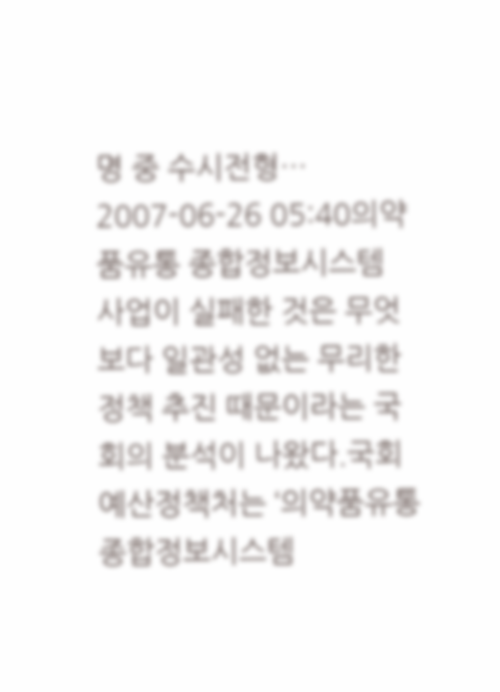명 중 수시전형…
2007-06-26 05:40의약품유통 종합정보시스템 사업이 실패한 것은 무엇보다 일관성 없는 무리한 정책 추진 때문이라는 국회의 분석이 나왔다.국회 예산정책처는 ‘의약품유통종합정보시스템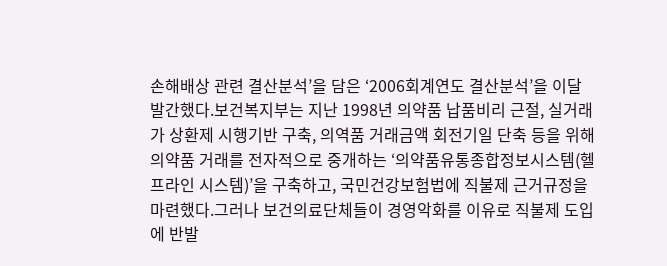손해배상 관련 결산분석’을 담은 ‘2006회계연도 결산분석’을 이달 발간했다.보건복지부는 지난 1998년 의약품 납품비리 근절, 실거래가 상환제 시행기반 구축, 의역품 거래금액 회전기일 단축 등을 위해 의약품 거래를 전자적으로 중개하는 ‘의약품유통종합정보시스템(헬프라인 시스템)’을 구축하고, 국민건강보험법에 직불제 근거규정을 마련했다.그러나 보건의료단체들이 경영악화를 이유로 직불제 도입에 반발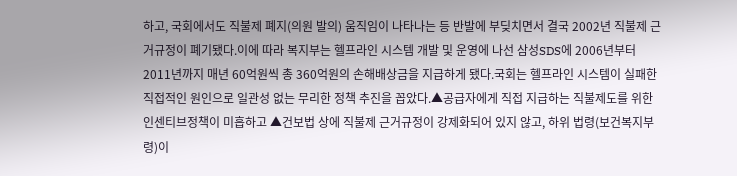하고, 국회에서도 직불제 폐지(의원 발의) 움직임이 나타나는 등 반발에 부딪치면서 결국 2002년 직불제 근거규정이 폐기됐다.이에 따라 복지부는 헬프라인 시스템 개발 및 운영에 나선 삼성SDS에 2006년부터 2011년까지 매년 60억원씩 총 360억원의 손해배상금을 지급하게 됐다.국회는 헬프라인 시스템이 실패한 직접적인 원인으로 일관성 없는 무리한 정책 추진을 꼽았다.▲공급자에게 직접 지급하는 직불제도를 위한 인센티브정책이 미흡하고 ▲건보법 상에 직불제 근거규정이 강제화되어 있지 않고, 하위 법령(보건복지부령)이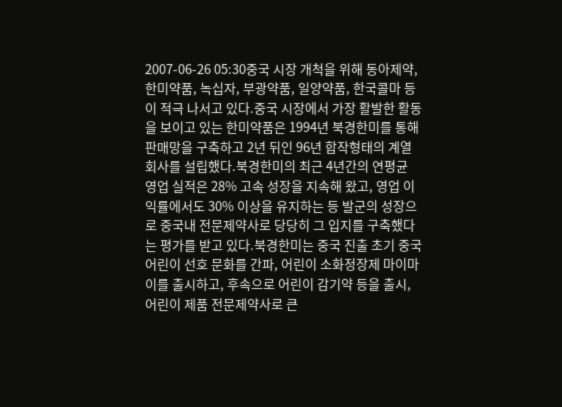2007-06-26 05:30중국 시장 개척을 위해 동아제약, 한미약품, 녹십자, 부광약품, 일양약품, 한국콜마 등이 적극 나서고 있다.중국 시장에서 가장 활발한 활동을 보이고 있는 한미약품은 1994년 북경한미를 통해 판매망을 구축하고 2년 뒤인 96년 합작형태의 계열회사를 설립했다.북경한미의 최근 4년간의 연평균 영업 실적은 28% 고속 성장을 지속해 왔고, 영업 이익률에서도 30% 이상을 유지하는 등 발군의 성장으로 중국내 전문제약사로 당당히 그 입지를 구축했다는 평가를 받고 있다.북경한미는 중국 진출 초기 중국 어린이 선호 문화를 간파, 어린이 소화정장제 마이마이를 출시하고, 후속으로 어린이 감기약 등을 출시, 어린이 제품 전문제약사로 큰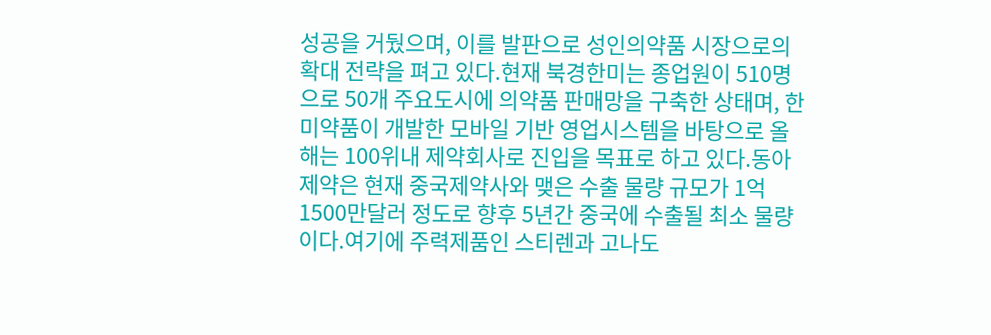성공을 거뒀으며, 이를 발판으로 성인의약품 시장으로의 확대 전략을 펴고 있다.현재 북경한미는 종업원이 510명으로 50개 주요도시에 의약품 판매망을 구축한 상태며, 한미약품이 개발한 모바일 기반 영업시스템을 바탕으로 올해는 100위내 제약회사로 진입을 목표로 하고 있다.동아제약은 현재 중국제약사와 맺은 수출 물량 규모가 1억1500만달러 정도로 향후 5년간 중국에 수출될 최소 물량이다.여기에 주력제품인 스티렌과 고나도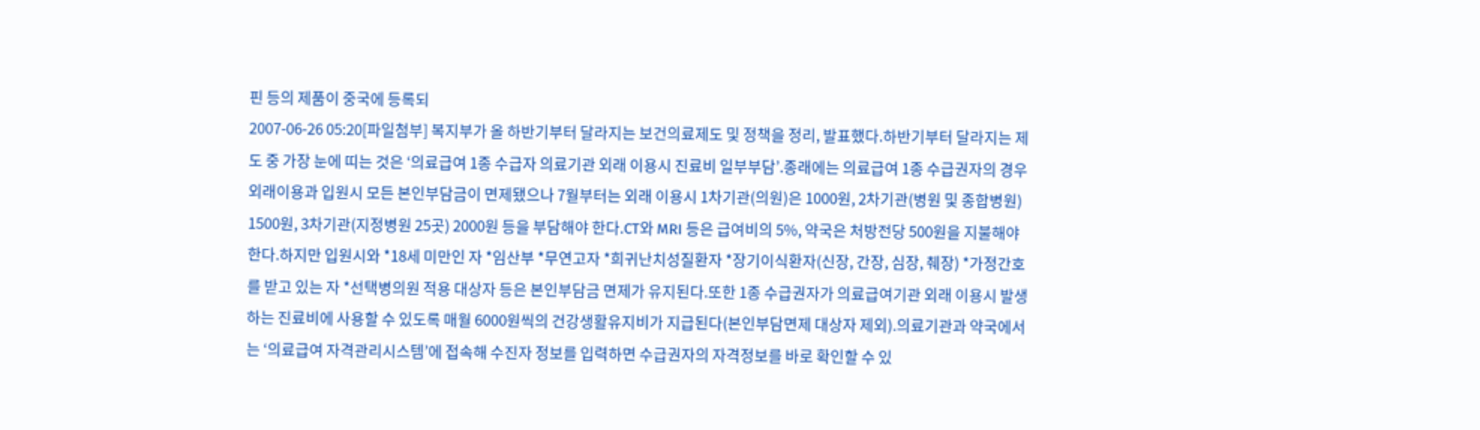핀 등의 제품이 중국에 등록되
2007-06-26 05:20[파일첨부] 복지부가 올 하반기부터 달라지는 보건의료제도 및 정책을 정리, 발표했다.하반기부터 달라지는 제도 중 가장 눈에 띠는 것은 ‘의료급여 1종 수급자 의료기관 외래 이용시 진료비 일부부담’.종래에는 의료급여 1종 수급권자의 경우 외래이용과 입원시 모든 본인부담금이 면제됐으나 7월부터는 외래 이용시 1차기관(의원)은 1000원, 2차기관(병원 및 종합병원) 1500원, 3차기관(지정병원 25곳) 2000원 등을 부담해야 한다.CT와 MRI 등은 급여비의 5%, 약국은 처방전당 500원을 지불해야 한다.하지만 입원시와 *18세 미만인 자 *임산부 *무연고자 *희귀난치성질환자 *장기이식환자(신장, 간장, 심장, 췌장) *가정간호를 받고 있는 자 *선택병의원 적용 대상자 등은 본인부담금 면제가 유지된다.또한 1종 수급권자가 의료급여기관 외래 이용시 발생하는 진료비에 사용할 수 있도록 매월 6000원씩의 건강생활유지비가 지급된다(본인부담면제 대상자 제외).의료기관과 약국에서는 ‘의료급여 자격관리시스템’에 접속해 수진자 정보를 입력하면 수급권자의 자격정보를 바로 확인할 수 있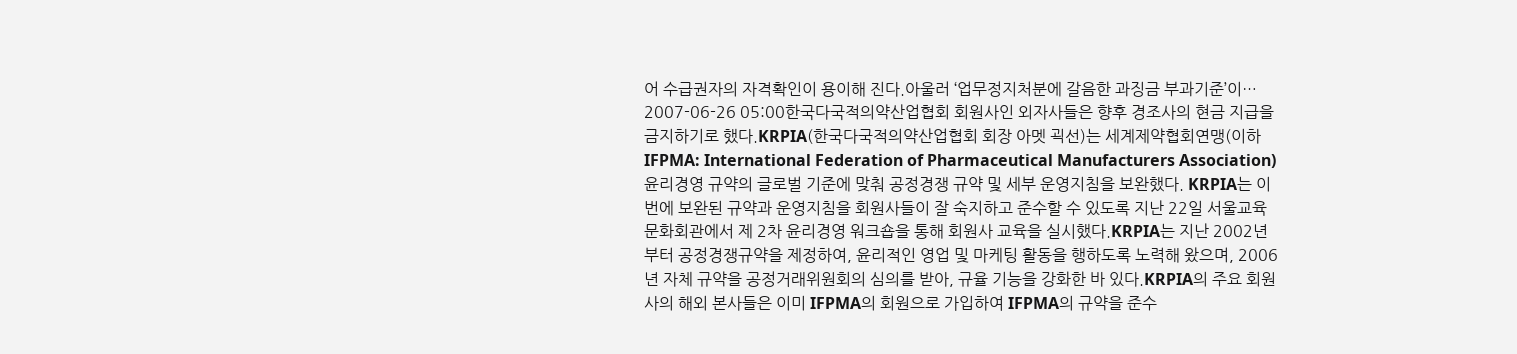어 수급권자의 자격확인이 용이해 진다.아울러 ‘업무정지처분에 갈음한 과징금 부과기준’이…
2007-06-26 05:00한국다국적의약산업협회 회원사인 외자사들은 향후 경조사의 현금 지급을 금지하기로 했다.KRPIA(한국다국적의약산업협회 회장 아멧 괵선)는 세계제약협회연맹(이하 IFPMA: International Federation of Pharmaceutical Manufacturers Association) 윤리경영 규약의 글로벌 기준에 맞춰 공정경쟁 규약 및 세부 운영지침을 보완했다. KRPIA는 이번에 보완된 규약과 운영지침을 회원사들이 잘 숙지하고 준수할 수 있도록 지난 22일 서울교육문화회관에서 제 2차 윤리경영 워크숍을 통해 회원사 교육을 실시했다.KRPIA는 지난 2002년부터 공정경쟁규약을 제정하여, 윤리적인 영업 및 마케팅 활동을 행하도록 노력해 왔으며, 2006년 자체 규약을 공정거래위원회의 심의를 받아, 규율 기능을 강화한 바 있다.KRPIA의 주요 회원사의 해외 본사들은 이미 IFPMA의 회원으로 가입하여 IFPMA의 규약을 준수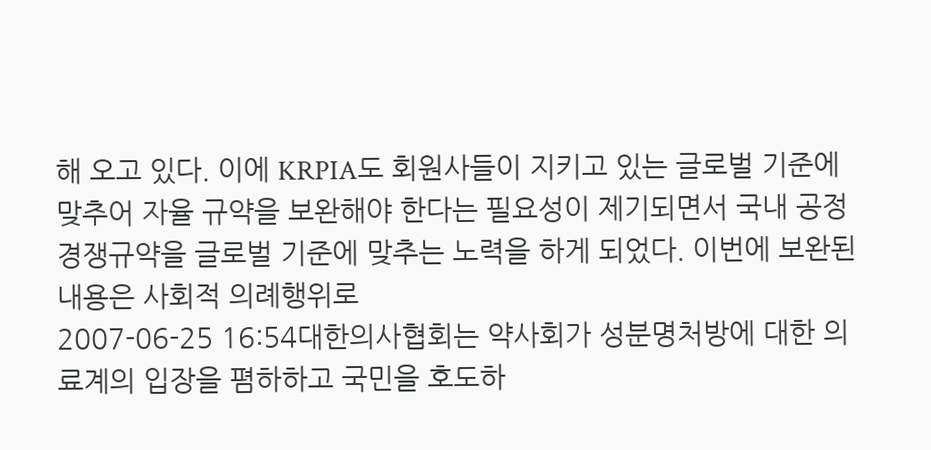해 오고 있다. 이에 KRPIA도 회원사들이 지키고 있는 글로벌 기준에 맞추어 자율 규약을 보완해야 한다는 필요성이 제기되면서 국내 공정경쟁규약을 글로벌 기준에 맞추는 노력을 하게 되었다. 이번에 보완된 내용은 사회적 의례행위로
2007-06-25 16:54대한의사협회는 약사회가 성분명처방에 대한 의료계의 입장을 폄하하고 국민을 호도하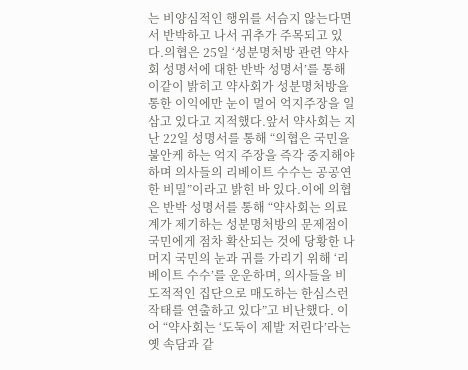는 비양심적인 행위를 서슴지 않는다면서 반박하고 나서 귀추가 주목되고 있다.의협은 25일 ‘성분명처방 관련 약사회 성명서에 대한 반박 성명서’를 통해 이같이 밝히고 약사회가 성분명처방을 통한 이익에만 눈이 멀어 억지주장을 일삼고 있다고 지적했다.앞서 약사회는 지난 22일 성명서를 통해 “의협은 국민을 불안케 하는 억지 주장을 즉각 중지해야 하며 의사들의 리베이트 수수는 공공연한 비밀”이라고 밝힌 바 있다.이에 의협은 반박 성명서를 통해 “약사회는 의료계가 제기하는 성분명처방의 문제점이 국민에게 점차 확산되는 것에 당황한 나머지 국민의 눈과 귀를 가리기 위해 ‘리베이트 수수’를 운운하며, 의사들을 비도적적인 집단으로 매도하는 한심스런 작태를 연출하고 있다”고 비난했다. 이어 “약사회는 ‘도둑이 제발 저린다’라는 옛 속담과 같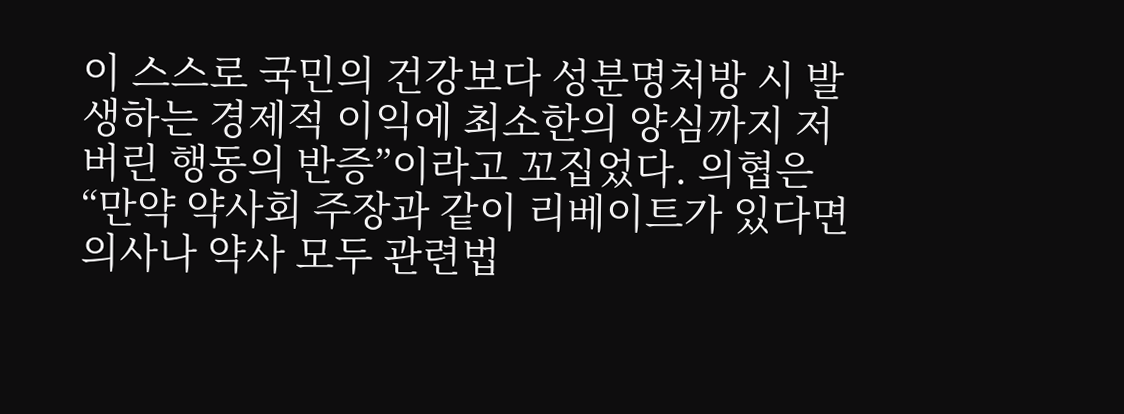이 스스로 국민의 건강보다 성분명처방 시 발생하는 경제적 이익에 최소한의 양심까지 저버린 행동의 반증”이라고 꼬집었다. 의협은 “만약 약사회 주장과 같이 리베이트가 있다면 의사나 약사 모두 관련법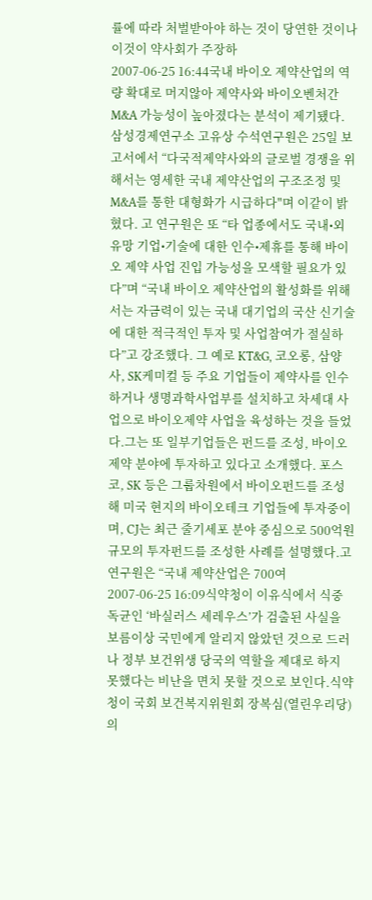률에 따라 처벌받아야 하는 것이 당연한 것이나 이것이 약사회가 주장하
2007-06-25 16:44국내 바이오 제약산업의 역량 확대로 머지않아 제약사와 바이오벤처간 M&A 가능성이 높아졌다는 분석이 제기됐다. 삼성경제연구소 고유상 수석연구원은 25일 보고서에서 “다국적제약사와의 글로벌 경쟁을 위해서는 영세한 국내 제약산업의 구조조정 및 M&A를 통한 대형화가 시급하다"며 이같이 밝혔다. 고 연구원은 또 “타 업종에서도 국내•외 유망 기업•기술에 대한 인수•제휴를 통해 바이오 제약 사업 진입 가능성을 모색할 필요가 있다”며 “국내 바이오 제약산업의 활성화를 위해서는 자금력이 있는 국내 대기업의 국산 신기술에 대한 적극적인 투자 및 사업참여가 절실하다”고 강조했다. 그 예로 KT&G, 코오롱, 삼양사, SK케미컬 등 주요 기업들이 제약사를 인수하거나 생명과학사업부를 설치하고 차세대 사업으로 바이오제약 사업을 육성하는 것을 들었다.그는 또 일부기업들은 펀드를 조성, 바이오제약 분야에 투자하고 있다고 소개했다. 포스코, SK 등은 그룹차원에서 바이오펀드를 조성해 미국 현지의 바이오테크 기업들에 투자중이며, CJ는 최근 줄기세포 분야 중심으로 500억원 규모의 투자펀드를 조성한 사례를 설명했다.고 연구원은 “국내 제약산업은 700여
2007-06-25 16:09식약청이 이유식에서 식중독균인 ‘바실러스 세레우스’가 검출된 사실을 보름이상 국민에게 알리지 않았던 것으로 드러나 정부 보건위생 당국의 역할을 제대로 하지 못했다는 비난을 면치 못할 것으로 보인다.식약청이 국회 보건복지위원회 장복심(열린우리당)의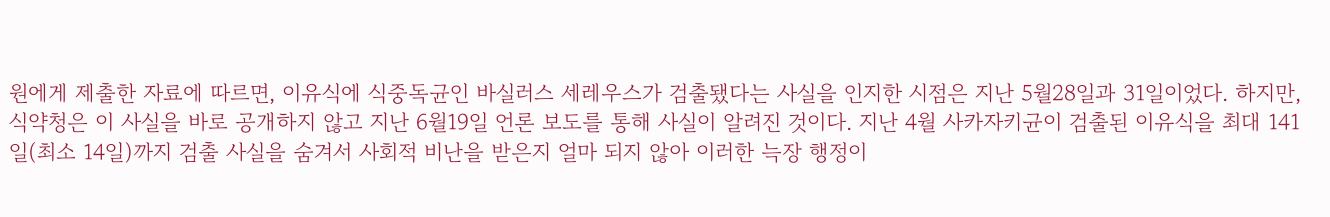원에게 제출한 자료에 따르면, 이유식에 식중독균인 바실러스 세레우스가 검출됐다는 사실을 인지한 시점은 지난 5월28일과 31일이었다. 하지만, 식약청은 이 사실을 바로 공개하지 않고 지난 6월19일 언론 보도를 통해 사실이 알려진 것이다. 지난 4월 사카자키균이 검출된 이유식을 최대 141일(최소 14일)까지 검출 사실을 숨겨서 사회적 비난을 받은지 얼마 되지 않아 이러한 늑장 행정이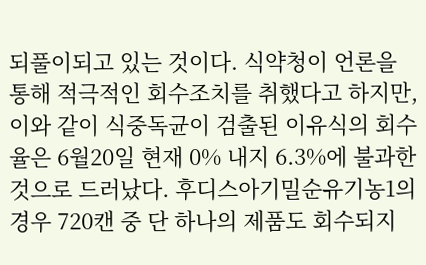되풀이되고 있는 것이다. 식약청이 언론을 통해 적극적인 회수조치를 취했다고 하지만, 이와 같이 식중독균이 검출된 이유식의 회수율은 6월20일 현재 0% 내지 6.3%에 불과한 것으로 드러났다. 후디스아기밀순유기농1의 경우 720캔 중 단 하나의 제품도 회수되지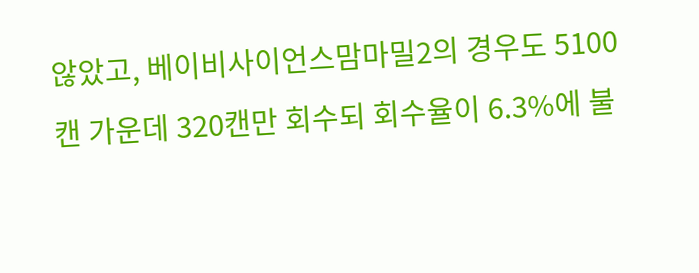않았고, 베이비사이언스맘마밀2의 경우도 5100캔 가운데 320캔만 회수되 회수율이 6.3%에 불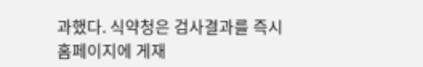과했다. 식약청은 검사결과를 즉시 홈페이지에 게재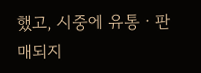했고, 시중에 유통ㆍ판매되지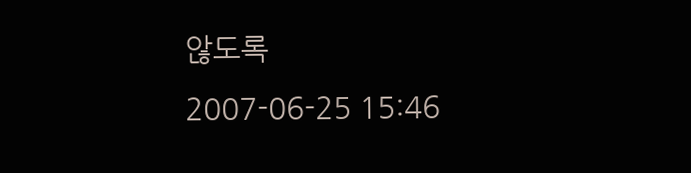않도록
2007-06-25 15:46